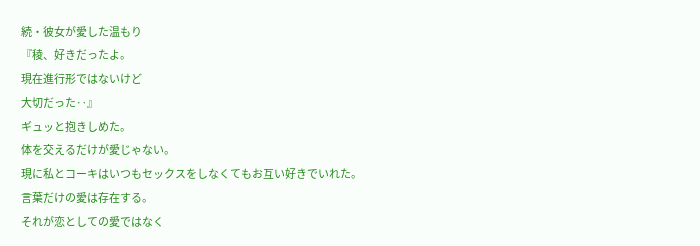続・彼女が愛した温もり
『稜、好きだったよ。
現在進行形ではないけど
大切だった‥』
ギュッと抱きしめた。
体を交えるだけが愛じゃない。
現に私とコーキはいつもセックスをしなくてもお互い好きでいれた。
言葉だけの愛は存在する。
それが恋としての愛ではなく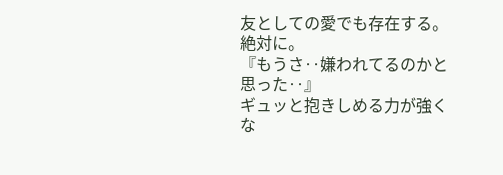友としての愛でも存在する。
絶対に。
『もうさ‥嫌われてるのかと思った‥』
ギュッと抱きしめる力が強くな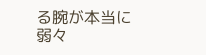る腕が本当に弱々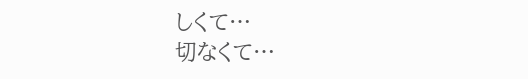しくて…
切なくて…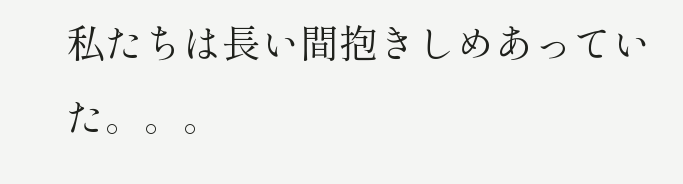私たちは長い間抱きしめあっていた。。。